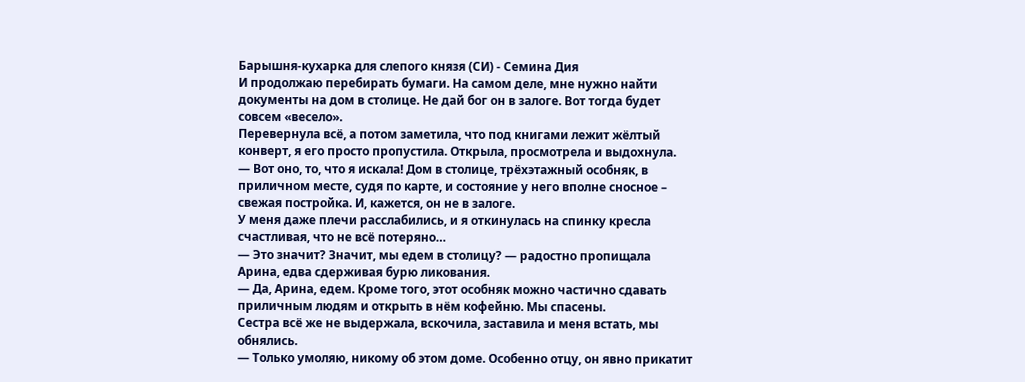Барышня-кухарка для слепого князя (СИ) - Семина Дия
И продолжаю перебирать бумаги. На самом деле, мне нужно найти документы на дом в столице. Не дай бог он в залоге. Вот тогда будет совсем «весело».
Перевернула всё, а потом заметила, что под книгами лежит жёлтый конверт, я его просто пропустила. Открыла, просмотрела и выдохнула.
— Вот оно, то, что я искала! Дом в столице, трёхэтажный особняк, в приличном месте, судя по карте, и состояние у него вполне сносное – свежая постройка. И, кажется, он не в залоге.
У меня даже плечи расслабились, и я откинулась на спинку кресла счастливая, что не всё потеряно…
— Это значит? Значит, мы едем в столицу? — радостно пропищала Арина, едва сдерживая бурю ликования.
— Да, Арина, едем. Кроме того, этот особняк можно частично сдавать приличным людям и открыть в нём кофейню. Мы спасены.
Сестра всё же не выдержала, вскочила, заставила и меня встать, мы обнялись.
— Только умоляю, никому об этом доме. Особенно отцу, он явно прикатит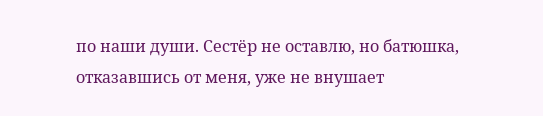по наши души. Сестёр не оставлю, но батюшка, отказавшись от меня, уже не внушает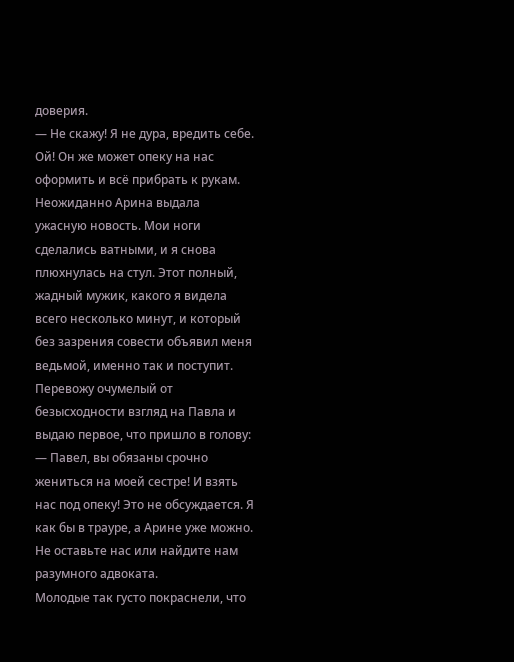доверия.
— Не скажу! Я не дура, вредить себе. Ой! Он же может опеку на нас оформить и всё прибрать к рукам.
Неожиданно Арина выдала ужасную новость. Мои ноги сделались ватными, и я снова плюхнулась на стул. Этот полный, жадный мужик, какого я видела всего несколько минут, и который без зазрения совести объявил меня ведьмой, именно так и поступит. Перевожу очумелый от безысходности взгляд на Павла и выдаю первое, что пришло в голову:
— Павел, вы обязаны срочно жениться на моей сестре! И взять нас под опеку! Это не обсуждается. Я как бы в трауре, а Арине уже можно. Не оставьте нас или найдите нам разумного адвоката.
Молодые так густо покраснели, что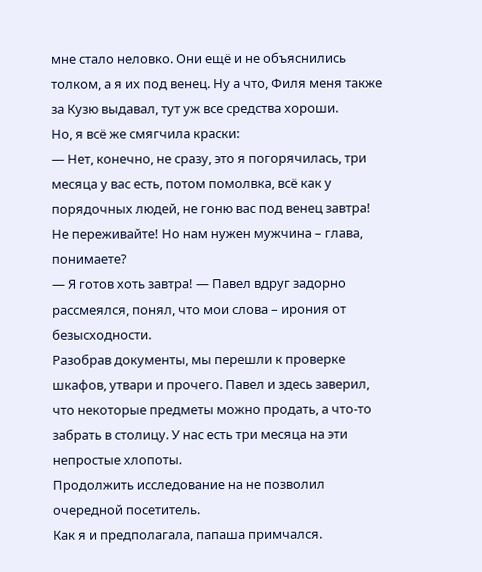мне стало неловко. Они ещё и не объяснились толком, а я их под венец. Ну а что, Филя меня также за Кузю выдавал, тут уж все средства хороши.
Но, я всё же смягчила краски:
— Нет, конечно, не сразу, это я погорячилась, три месяца у вас есть, потом помолвка, всё как у порядочных людей, не гоню вас под венец завтра! Не переживайте! Но нам нужен мужчина – глава, понимаете?
— Я готов хоть завтра! — Павел вдруг задорно рассмеялся, понял, что мои слова – ирония от безысходности.
Разобрав документы, мы перешли к проверке шкафов, утвари и прочего. Павел и здесь заверил, что некоторые предметы можно продать, а что-то забрать в столицу. У нас есть три месяца на эти непростые хлопоты.
Продолжить исследование на не позволил очередной посетитель.
Как я и предполагала, папаша примчался.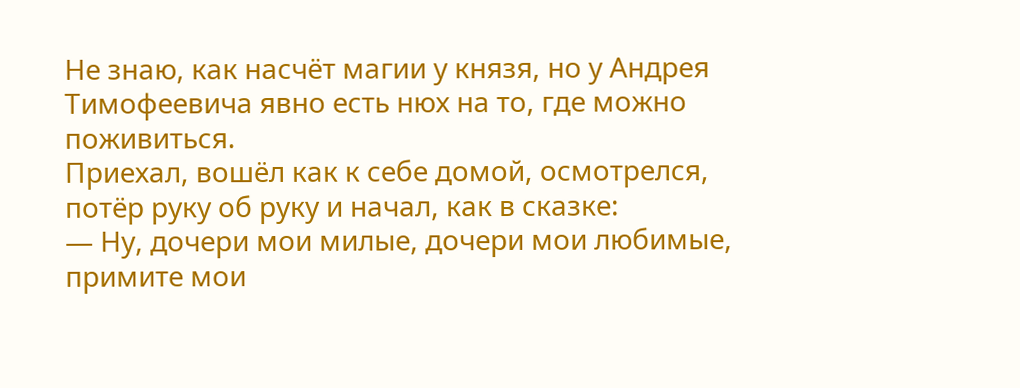Не знаю, как насчёт магии у князя, но у Андрея Тимофеевича явно есть нюх на то, где можно поживиться.
Приехал, вошёл как к себе домой, осмотрелся, потёр руку об руку и начал, как в сказке:
— Ну, дочери мои милые, дочери мои любимые, примите мои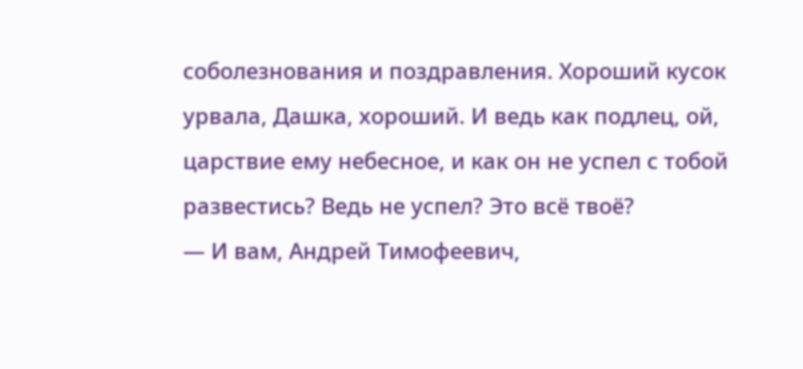соболезнования и поздравления. Хороший кусок урвала, Дашка, хороший. И ведь как подлец, ой, царствие ему небесное, и как он не успел с тобой развестись? Ведь не успел? Это всё твоё?
— И вам, Андрей Тимофеевич,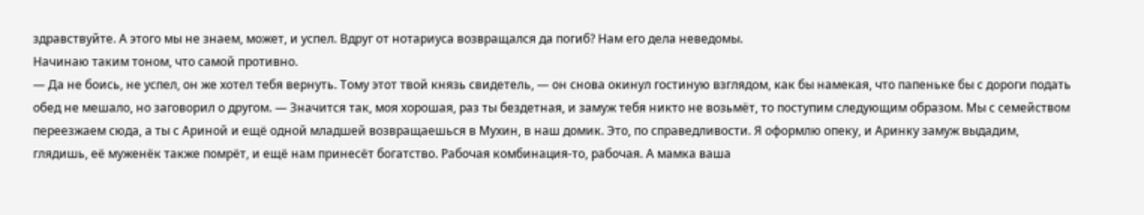здравствуйте. А этого мы не знаем, может, и успел. Вдруг от нотариуса возвращался да погиб? Нам его дела неведомы.
Начинаю таким тоном, что самой противно.
— Да не боись, не успел, он же хотел тебя вернуть. Тому этот твой князь свидетель, — он снова окинул гостиную взглядом, как бы намекая, что папеньке бы с дороги подать обед не мешало, но заговорил о другом. — Значится так, моя хорошая, раз ты бездетная, и замуж тебя никто не возьмёт, то поступим следующим образом. Мы с семейством переезжаем сюда, а ты с Ариной и ещё одной младшей возвращаешься в Мухин, в наш домик. Это, по справедливости. Я оформлю опеку, и Аринку замуж выдадим, глядишь, её муженёк также помрёт, и ещё нам принесёт богатство. Рабочая комбинация-то, рабочая. А мамка ваша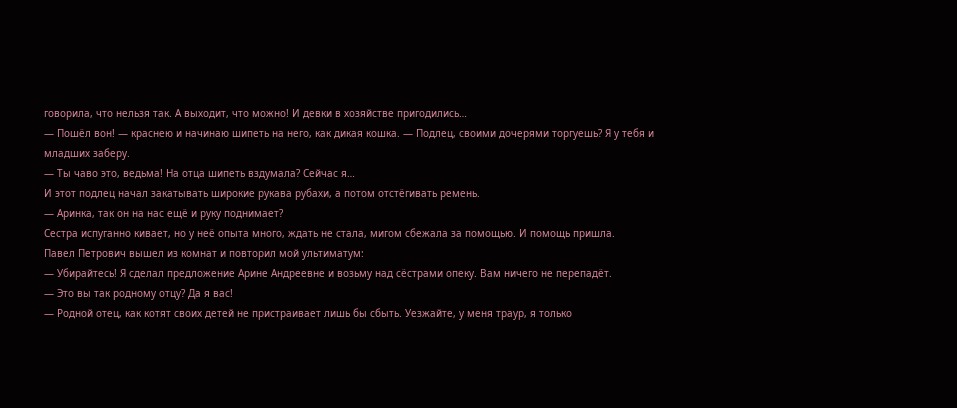говорила, что нельзя так. А выходит, что можно! И девки в хозяйстве пригодились…
— Пошёл вон! — краснею и начинаю шипеть на него, как дикая кошка. — Подлец, своими дочерями торгуешь? Я у тебя и младших заберу.
— Ты чаво это, ведьма! На отца шипеть вздумала? Сейчас я…
И этот подлец начал закатывать широкие рукава рубахи, а потом отстёгивать ремень.
— Аринка, так он на нас ещё и руку поднимает?
Сестра испуганно кивает, но у неё опыта много, ждать не стала, мигом сбежала за помощью. И помощь пришла.
Павел Петрович вышел из комнат и повторил мой ультиматум:
— Убирайтесь! Я сделал предложение Арине Андреевне и возьму над сёстрами опеку. Вам ничего не перепадёт.
— Это вы так родному отцу? Да я вас!
— Родной отец, как котят своих детей не пристраивает лишь бы сбыть. Уезжайте, у меня траур, я только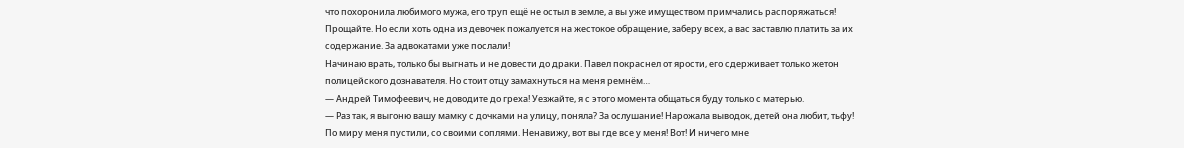что похоронила любимого мужа, его труп ещё не остыл в земле, а вы уже имуществом примчались распоряжаться! Прощайте. Но если хоть одна из девочек пожалуется на жестокое обращение, заберу всех, а вас заставлю платить за их содержание. За адвокатами уже послали!
Начинаю врать, только бы выгнать и не довести до драки. Павел покраснел от ярости, его сдерживает только жетон полицейского дознавателя. Но стоит отцу замахнуться на меня ремнём…
— Андрей Тимофеевич, не доводите до греха! Уезжайте, я с этого момента общаться буду только с матерью.
— Раз так, я выгоню вашу мамку с дочками на улицу, поняла? За ослушание! Нарожала выводок, детей она любит, тьфу! По миру меня пустили, со своими соплями. Ненавижу, вот вы где все у меня! Вот! И ничего мне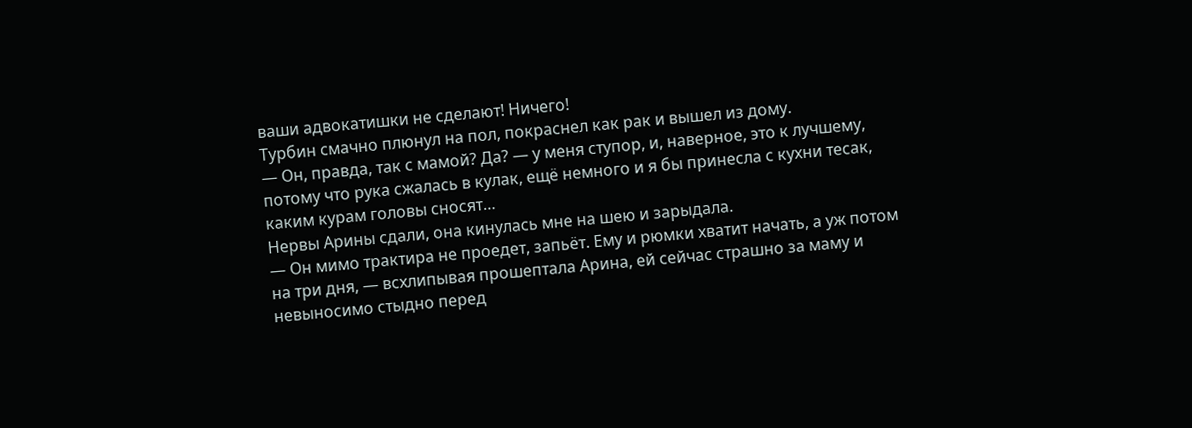ваши адвокатишки не сделают! Ничего!
Турбин смачно плюнул на пол, покраснел как рак и вышел из дому.
— Он, правда, так с мамой? Да? — у меня ступор, и, наверное, это к лучшему, потому что рука сжалась в кулак, ещё немного и я бы принесла с кухни тесак, каким курам головы сносят…
Нервы Арины сдали, она кинулась мне на шею и зарыдала.
— Он мимо трактира не проедет, запьёт. Ему и рюмки хватит начать, а уж потом на три дня, — всхлипывая прошептала Арина, ей сейчас страшно за маму и невыносимо стыдно перед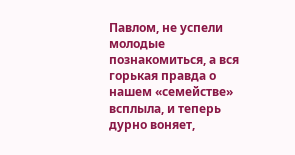Павлом, не успели молодые познакомиться, а вся горькая правда о нашем «семействе» всплыла, и теперь дурно воняет,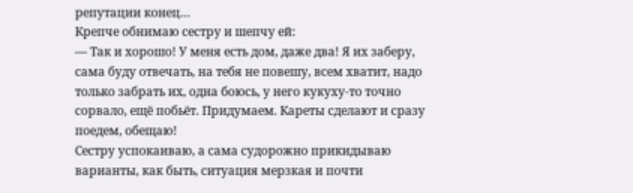репутации конец…
Крепче обнимаю сестру и шепчу ей:
— Так и хорошо! У меня есть дом, даже два! Я их заберу, сама буду отвечать, на тебя не повешу, всем хватит, надо только забрать их, одна боюсь, у него кукуху-то точно сорвало, ещё побьёт. Придумаем. Кареты сделают и сразу поедем, обещаю!
Сестру успокаиваю, а сама судорожно прикидываю варианты, как быть, ситуация мерзкая и почти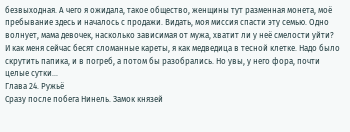безвыходная. А чего я ожидала, такое общество, женщины тут разменная монета, моё пребывание здесь и началось с продажи. Видать, моя миссия спасти эту семью. Одно волнует, мама девочек, насколько зависимая от мужа, хватит ли у неё смелости уйти?
И как меня сейчас бесят сломанные кареты, я как медведица в тесной клетке. Надо было скрутить папика, и в погреб, а потом бы разобрались. Но увы, у него фора, почти целые сутки...
Глава 24. Ружьё
Сразу после побега Нинель. Замок князей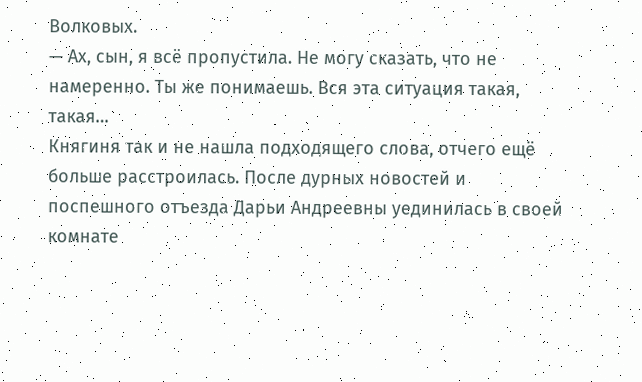Волковых.
— Ах, сын, я всё пропустила. Не могу сказать, что не намеренно. Ты же понимаешь. Вся эта ситуация такая, такая…
Княгиня так и не нашла подходящего слова, отчего ещё больше расстроилась. После дурных новостей и поспешного отъезда Дарьи Андреевны уединилась в своей комнате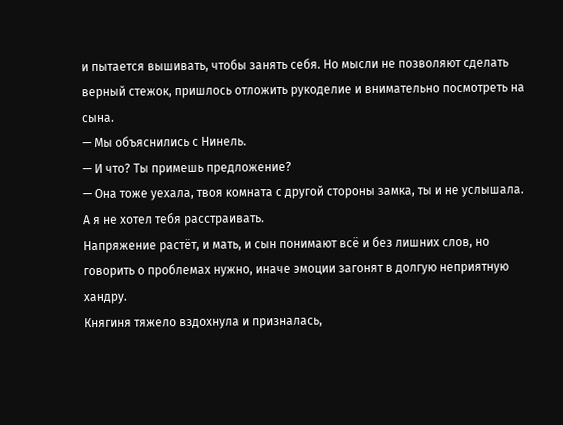и пытается вышивать, чтобы занять себя. Но мысли не позволяют сделать верный стежок, пришлось отложить рукоделие и внимательно посмотреть на сына.
— Мы объяснились с Нинель.
— И что? Ты примешь предложение?
— Она тоже уехала, твоя комната с другой стороны замка, ты и не услышала. А я не хотел тебя расстраивать.
Напряжение растёт, и мать, и сын понимают всё и без лишних слов, но говорить о проблемах нужно, иначе эмоции загонят в долгую неприятную хандру.
Княгиня тяжело вздохнула и призналась,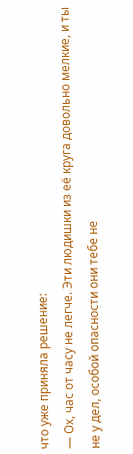что уже приняла решение:
— Ох, час от часу не легче. Эти людишки из её круга довольно мелкие, и ты не у дел, особой опасности они тебе не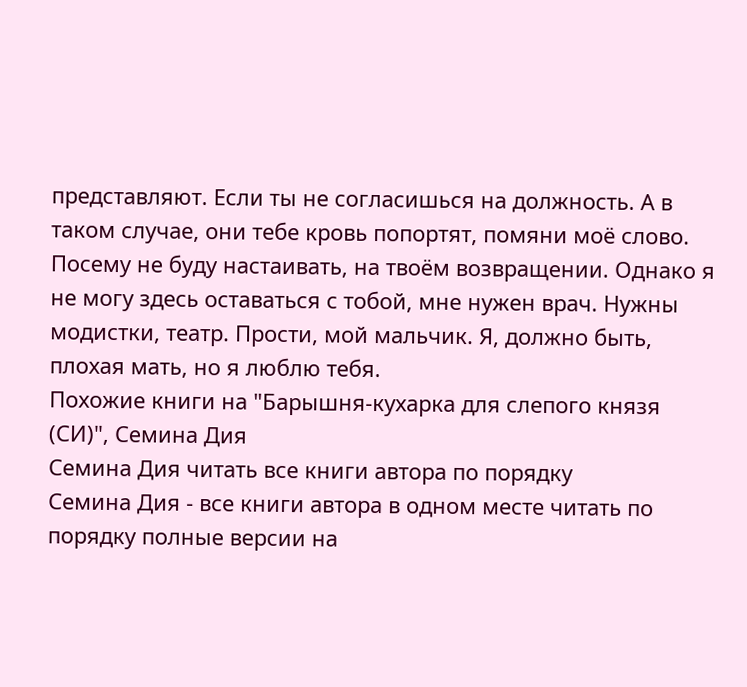представляют. Если ты не согласишься на должность. А в таком случае, они тебе кровь попортят, помяни моё слово. Посему не буду настаивать, на твоём возвращении. Однако я не могу здесь оставаться с тобой, мне нужен врач. Нужны модистки, театр. Прости, мой мальчик. Я, должно быть, плохая мать, но я люблю тебя.
Похожие книги на "Барышня-кухарка для слепого князя (СИ)", Семина Дия
Семина Дия читать все книги автора по порядку
Семина Дия - все книги автора в одном месте читать по порядку полные версии на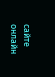сайте онлайн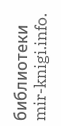библиотеки mir-knigi.info.